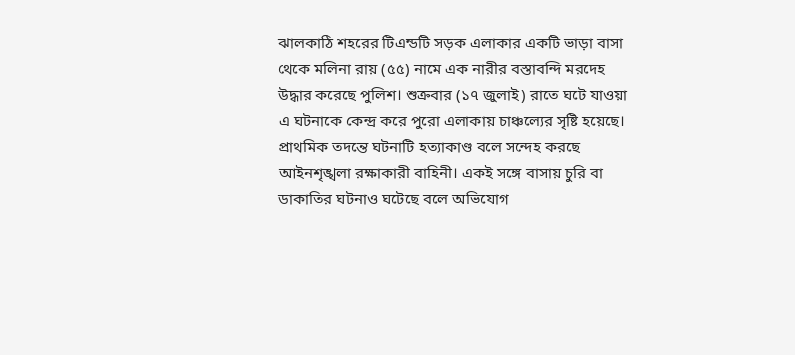ঝালকাঠি শহরের টিএন্ডটি সড়ক এলাকার একটি ভাড়া বাসা থেকে মলিনা রায় (৫৫) নামে এক নারীর বস্তাবন্দি মরদেহ উদ্ধার করেছে পুলিশ। শুক্রবার (১৭ জুলাই) রাতে ঘটে যাওয়া এ ঘটনাকে কেন্দ্র করে পুরো এলাকায় চাঞ্চল্যের সৃষ্টি হয়েছে। প্রাথমিক তদন্তে ঘটনাটি হত্যাকাণ্ড বলে সন্দেহ করছে আইনশৃঙ্খলা রক্ষাকারী বাহিনী। একই সঙ্গে বাসায় চুরি বা ডাকাতির ঘটনাও ঘটেছে বলে অভিযোগ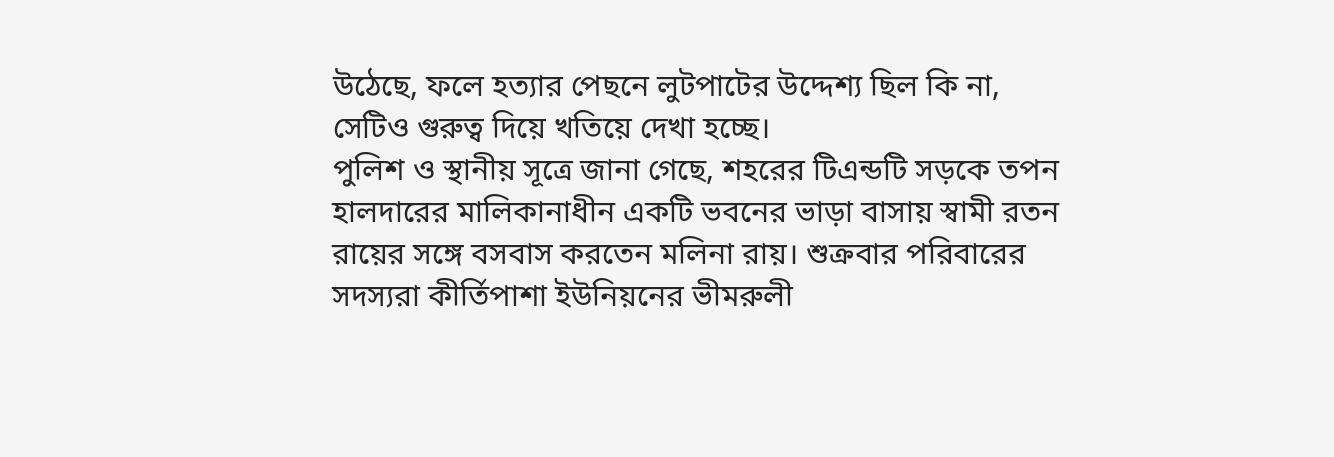উঠেছে, ফলে হত্যার পেছনে লুটপাটের উদ্দেশ্য ছিল কি না, সেটিও গুরুত্ব দিয়ে খতিয়ে দেখা হচ্ছে।
পুলিশ ও স্থানীয় সূত্রে জানা গেছে, শহরের টিএন্ডটি সড়কে তপন হালদারের মালিকানাধীন একটি ভবনের ভাড়া বাসায় স্বামী রতন রায়ের সঙ্গে বসবাস করতেন মলিনা রায়। শুক্রবার পরিবারের সদস্যরা কীর্তিপাশা ইউনিয়নের ভীমরুলী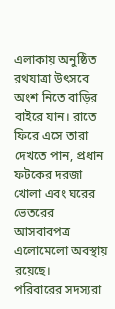এলাকায় অনুষ্ঠিত রথযাত্রা উৎসবে অংশ নিতে বাড়ির বাইরে যান। রাতে ফিরে এসে তারা দেখতে পান, প্রধান ফটকের দরজা খোলা এবং ঘরের ভেতরের আসবাবপত্র এলোমেলো অবস্থায় রয়েছে।
পরিবারের সদস্যরা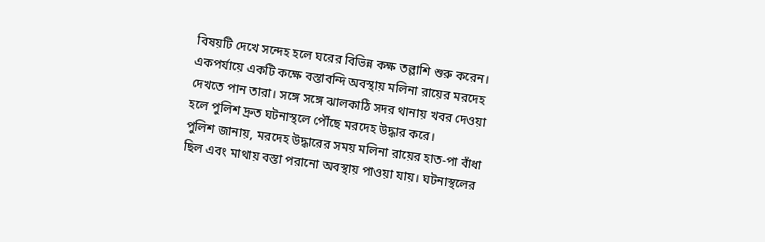বিষয়টি দেখে সন্দেহ হলে ঘরের বিভিন্ন কক্ষ তল্লাশি শুরু করেন। একপর্যায়ে একটি কক্ষে বস্তাবন্দি অবস্থায় মলিনা রায়ের মরদেহ দেখতে পান তারা। সঙ্গে সঙ্গে ঝালকাঠি সদর থানায় খবর দেওয়া হলে পুলিশ দ্রুত ঘটনাস্থলে পৌঁছে মরদেহ উদ্ধার করে।
পুলিশ জানায়, মরদেহ উদ্ধারের সময় মলিনা রায়ের হাত-পা বাঁধা ছিল এবং মাথায় বস্তা পরানো অবস্থায় পাওয়া যায়। ঘটনাস্থলের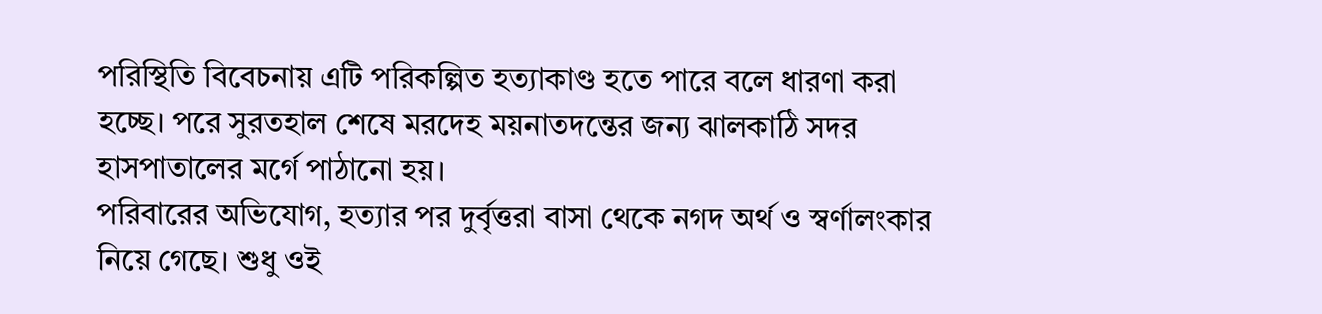পরিস্থিতি বিবেচনায় এটি পরিকল্পিত হত্যাকাণ্ড হতে পারে বলে ধারণা করা হচ্ছে। পরে সুরতহাল শেষে মরদেহ ময়নাতদন্তের জন্য ঝালকাঠি সদর হাসপাতালের মর্গে পাঠানো হয়।
পরিবারের অভিযোগ, হত্যার পর দুর্বৃত্তরা বাসা থেকে নগদ অর্থ ও স্বর্ণালংকার নিয়ে গেছে। শুধু ওই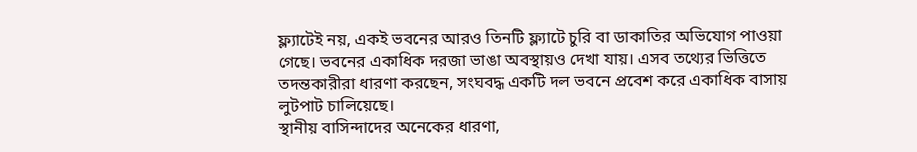ফ্ল্যাটেই নয়, একই ভবনের আরও তিনটি ফ্ল্যাটে চুরি বা ডাকাতির অভিযোগ পাওয়া গেছে। ভবনের একাধিক দরজা ভাঙা অবস্থায়ও দেখা যায়। এসব তথ্যের ভিত্তিতে তদন্তকারীরা ধারণা করছেন, সংঘবদ্ধ একটি দল ভবনে প্রবেশ করে একাধিক বাসায় লুটপাট চালিয়েছে।
স্থানীয় বাসিন্দাদের অনেকের ধারণা,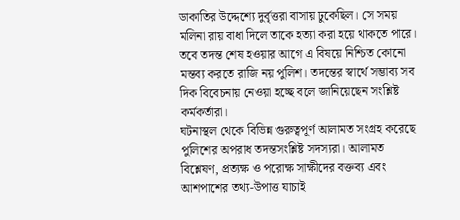ডাকাতির উদ্দেশ্যে দুর্বৃত্তরা বাসায় ঢুকেছিল। সে সময় মলিনা রায় বাধা দিলে তাকে হত্যা করা হয়ে থাকতে পারে। তবে তদন্ত শেষ হওয়ার আগে এ বিষয়ে নিশ্চিত কোনো মন্তব্য করতে রাজি নয় পুলিশ। তদন্তের স্বার্থে সম্ভাব্য সব দিক বিবেচনায় নেওয়া হচ্ছে বলে জানিয়েছেন সংশ্লিষ্ট কর্মকর্তারা।
ঘটনাস্থল থেকে বিভিন্ন গুরুত্বপূর্ণ আলামত সংগ্রহ করেছে পুলিশের অপরাধ তদন্তসংশ্লিষ্ট সদস্যরা। আলামত বিশ্লেষণ, প্রত্যক্ষ ও পরোক্ষ সাক্ষীদের বক্তব্য এবং আশপাশের তথ্য-উপাত্ত যাচাই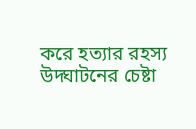করে হত্যার রহস্য উদ্ঘাটনের চেষ্টা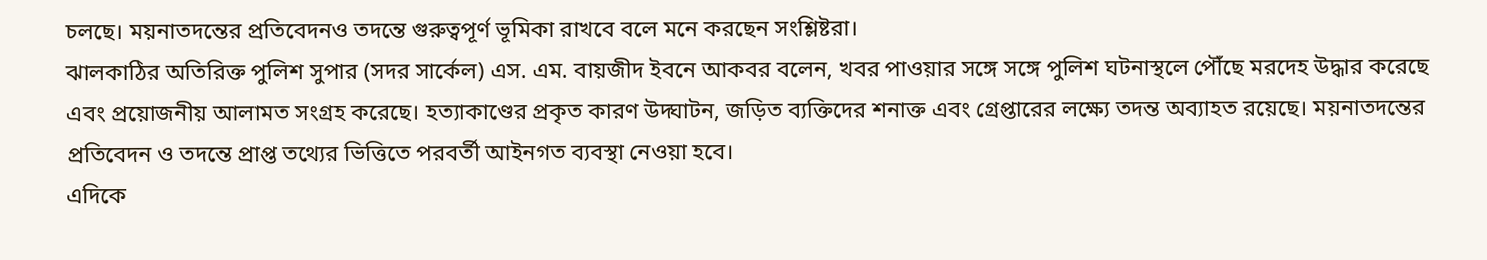চলছে। ময়নাতদন্তের প্রতিবেদনও তদন্তে গুরুত্বপূর্ণ ভূমিকা রাখবে বলে মনে করছেন সংশ্লিষ্টরা।
ঝালকাঠির অতিরিক্ত পুলিশ সুপার (সদর সার্কেল) এস. এম. বায়জীদ ইবনে আকবর বলেন, খবর পাওয়ার সঙ্গে সঙ্গে পুলিশ ঘটনাস্থলে পৌঁছে মরদেহ উদ্ধার করেছে এবং প্রয়োজনীয় আলামত সংগ্রহ করেছে। হত্যাকাণ্ডের প্রকৃত কারণ উদ্ঘাটন, জড়িত ব্যক্তিদের শনাক্ত এবং গ্রেপ্তারের লক্ষ্যে তদন্ত অব্যাহত রয়েছে। ময়নাতদন্তের প্রতিবেদন ও তদন্তে প্রাপ্ত তথ্যের ভিত্তিতে পরবর্তী আইনগত ব্যবস্থা নেওয়া হবে।
এদিকে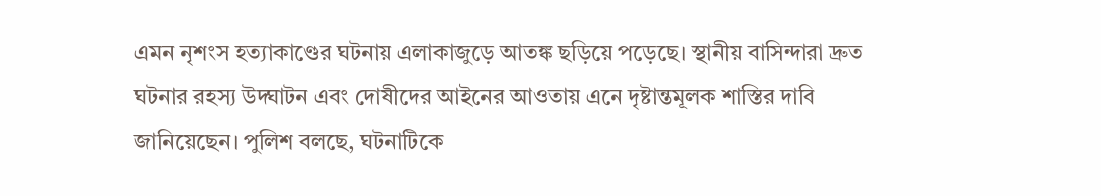এমন নৃশংস হত্যাকাণ্ডের ঘটনায় এলাকাজুড়ে আতঙ্ক ছড়িয়ে পড়েছে। স্থানীয় বাসিন্দারা দ্রুত ঘটনার রহস্য উদ্ঘাটন এবং দোষীদের আইনের আওতায় এনে দৃষ্টান্তমূলক শাস্তির দাবি জানিয়েছেন। পুলিশ বলছে, ঘটনাটিকে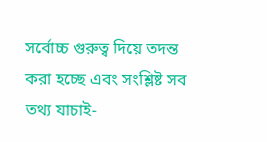সর্বোচ্চ গুরুত্ব দিয়ে তদন্ত করা হচ্ছে এবং সংশ্লিষ্ট সব তথ্য যাচাই-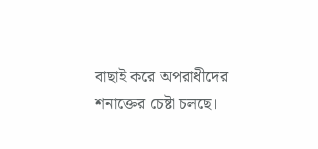বাছাই করে অপরাধীদের শনাক্তের চেষ্টা চলছে।